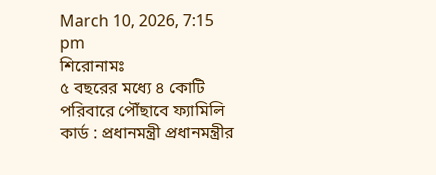March 10, 2026, 7:15 pm
শিরোনামঃ
৫ বছরের মধ্যে ৪ কোটি পরিবারে পৌঁছাবে ফ্যামিলি কার্ড : প্রধানমন্ত্রী প্রধানমন্ত্রীর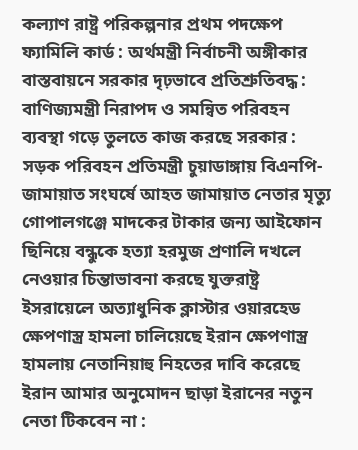কল্যাণ রাষ্ট্র পরিকল্পনার প্রথম পদক্ষেপ ফ্যামিলি কার্ড : অর্থমন্ত্রী নির্বাচনী অঙ্গীকার বাস্তবায়নে সরকার দৃঢ়ভাবে প্রতিশ্রুতিবদ্ধ : বাণিজ্যমন্ত্রী নিরাপদ ও সমন্বিত পরিবহন ব্যবস্থা গড়ে তুলতে কাজ করছে সরকার : সড়ক পরিবহন প্রতিমন্ত্রী চুয়াডাঙ্গায় বিএনপি-জামায়াত সংঘর্ষে আহত জামায়াত নেতার মৃত্যু গোপালগঞ্জে মাদকের টাকার জন্য আইফোন ছিনিয়ে বন্ধুকে হত্যা হরমুজ প্রণালি দখলে নেওয়ার চিন্তাভাবনা করছে যুক্তরাষ্ট্র ইসরায়েলে অত্যাধুনিক ক্লাস্টার ওয়ারহেড ক্ষেপণাস্ত্র হামলা চালিয়েছে ইরান ক্ষেপণাস্ত্র হামলায় নেতানিয়াহু নিহতের দাবি করেছে ইরান আমার অনুমোদন ছাড়া ইরানের নতুন নেতা টিকবেন না :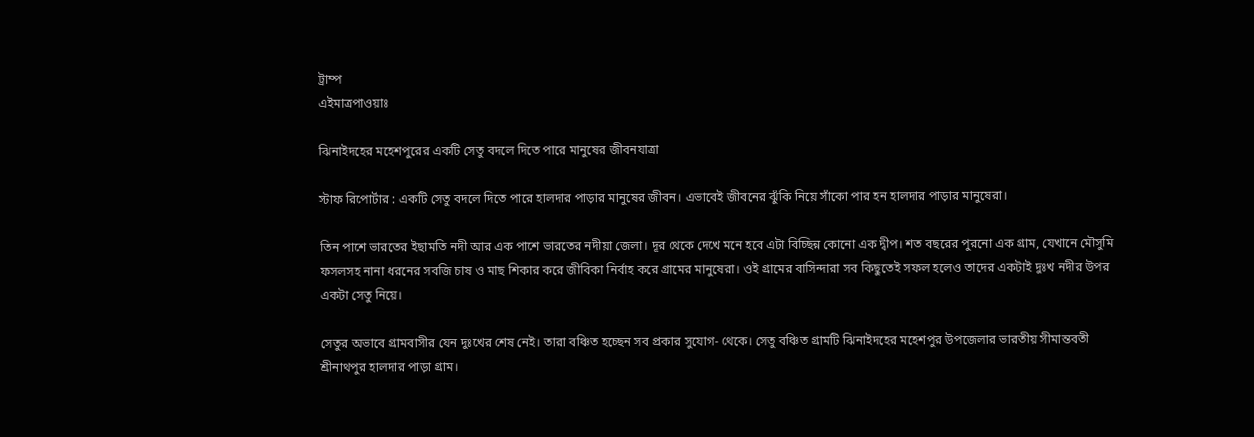ট্রাম্প
এইমাত্রপাওয়াঃ

ঝিনাইদহের মহেশপুরের একটি সেতু বদলে দিতে পারে মানুষের জীবনযাত্রা

স্টাফ রিপোর্টার : একটি সেতু বদলে দিতে পারে হালদার পাড়ার মানুষের জীবন। এভাবেই জীবনের ঝুঁকি নিয়ে সাঁকো পার হন হালদার পাড়ার মানুষেরা।

তিন পাশে ভারতের ইছামতি নদী আর এক পাশে ভারতের নদীয়া জেলা। দূর থেকে দেখে মনে হবে এটা বিচ্ছিন্ন কোনো এক দ্বীপ। শত বছরের পুরনো এক গ্রাম, যেখানে মৌসুমি ফসলসহ নানা ধরনের সবজি চাষ ও মাছ শিকার করে জীবিকা নির্বাহ করে গ্রামের মানুষেরা। ওই গ্রামের বাসিন্দারা সব কিছুতেই সফল হলেও তাদের একটাই দুঃখ নদীর উপর একটা সেতু নিয়ে।

সেতুর অভাবে গ্রামবাসীর যেন দুঃখের শেষ নেই। তারা বঞ্চিত হচ্ছেন সব প্রকার সুযোগ- থেকে। সেতু বঞ্চিত গ্রামটি ঝিনাইদহের মহেশপুর উপজেলার ভারতীয় সীমান্তবতী শ্রীনাথপুর হালদার পাড়া গ্রাম।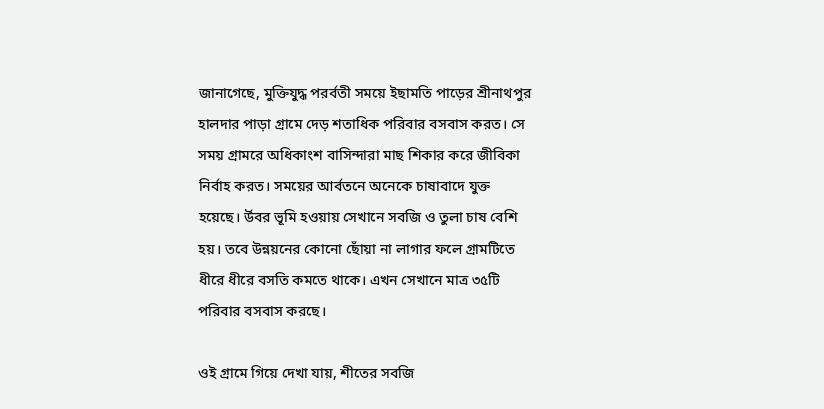জানাগেছে, মুক্তিযুদ্ধ পরর্বতী সময়ে ইছামতি পাড়ের শ্রীনাথপুর হালদার পাড়া গ্রামে দেড় শতাধিক পরিবার বসবাস করত। সে সময় গ্রামরে অধিকাংশ বাসিন্দারা মাছ শিকার করে জীবিকা নির্বাহ করত। সময়ের আর্বতনে অনেকে চাষাবাদে যুক্ত হয়েছে। র্উবর ভূমি হওয়ায় সেখানে সবজি ও তুলা চাষ বেশি হয়। তবে উন্নয়নের কোনো ছোঁয়া না লাগার ফলে গ্রামটিতে ধীরে ধীরে বসতি কমতে থাকে। এখন সেখানে মাত্র ৩৫টি পরিবার বসবাস করছে।

ওই গ্রামে গিয়ে দেখা যায়, শীতের সবজি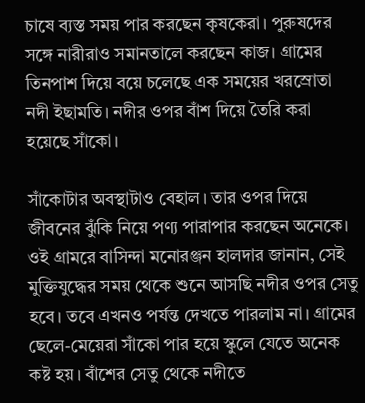চাষে ব্যস্ত সময় পার করছেন কৃষকেরা। পুরুষদের সঙ্গে নারীরাও সমানতালে করছেন কাজ। গ্রামের তিনপাশ দিয়ে বয়ে চলেছে এক সময়ের খরস্রোতা নদী ইছামতি। নদীর ওপর বাঁশ দিয়ে তৈরি করা হয়েছে সাঁকো।

সাঁকোটার অবস্থাটাও বেহাল। তার ওপর দিয়ে জীবনের ঝুঁকি নিয়ে পণ্য পারাপার করছেন অনেকে। ওই গ্রামরে বাসিন্দা মনোরঞ্জন হালদার জানান, সেই মুক্তিযুদ্ধের সময় থেকে শুনে আসছি নদীর ওপর সেতু হবে। তবে এখনও পর্যন্ত দেখতে পারলাম না। গ্রামের ছেলে-মেয়েরা সাঁকো পার হয়ে স্কুলে যেতে অনেক কষ্ট হয়। বাঁশের সেতু থেকে নদীতে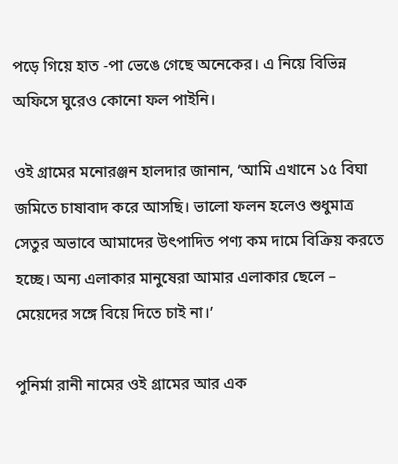পড়ে গিয়ে হাত -পা ভেঙে গেছে অনেকের। এ নিয়ে বিভিন্ন অফিসে ঘুরেও কোনো ফল পাইনি।

ওই গ্রামের মনোরঞ্জন হালদার জানান, ‘আমি এখানে ১৫ বিঘা জমিতে চাষাবাদ করে আসছি। ভালো ফলন হলেও শুধুমাত্র সেতুর অভাবে আমাদের উৎপাদিত পণ্য কম দামে বিক্রিয় করতে হচ্ছে। অন্য এলাকার মানুষেরা আমার এলাকার ছেলে – মেয়েদের সঙ্গে বিয়ে দিতে চাই না।’

পুনির্মা রানী নামের ওই গ্রামের আর এক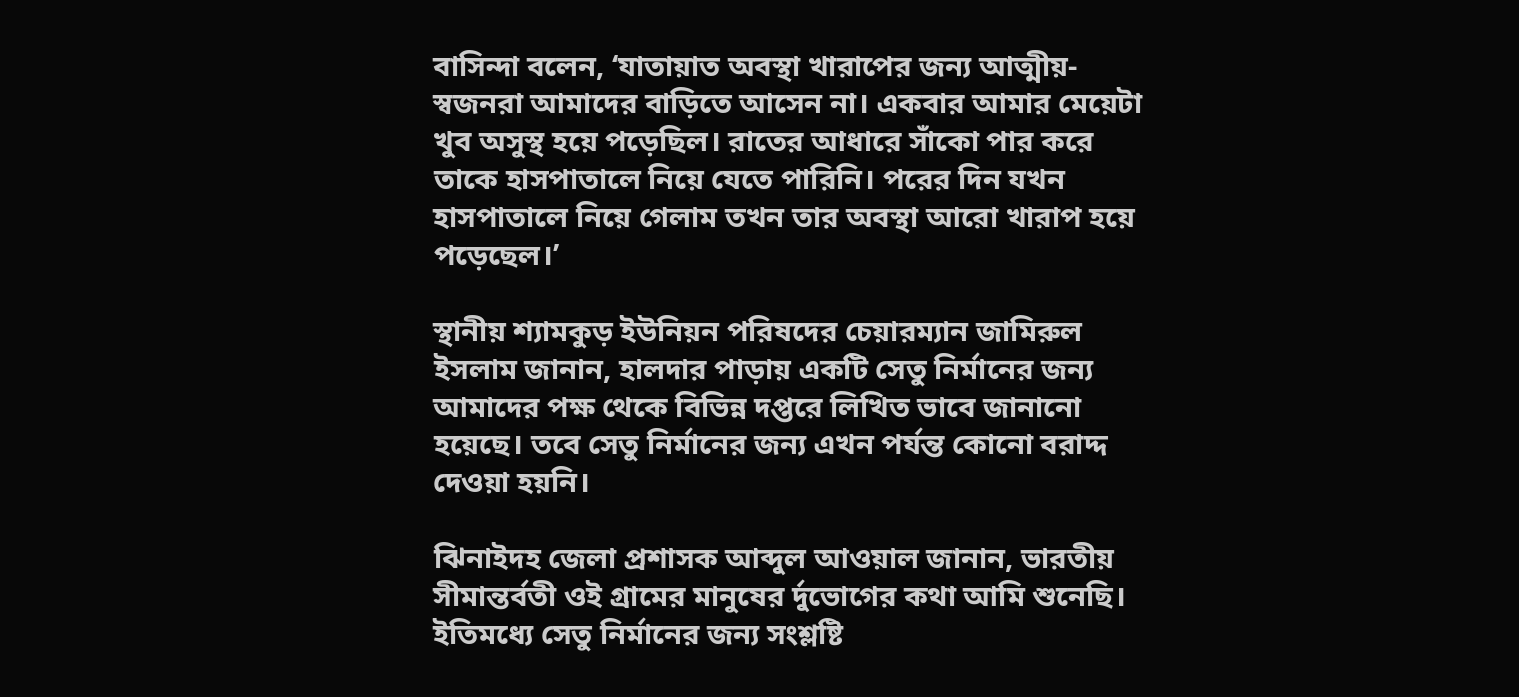বাসিন্দা বলেন, ‘যাতায়াত অবস্থা খারাপের জন্য আত্মীয়-স্বজনরা আমাদের বাড়িতে আসেন না। একবার আমার মেয়েটা খুব অসুস্থ হয়ে পড়েছিল। রাতের আধারে সাঁকো পার করে তাকে হাসপাতালে নিয়ে যেতে পারিনি। পরের দিন যখন হাসপাতালে নিয়ে গেলাম তখন তার অবস্থা আরো খারাপ হয়ে পড়েছেল।’

স্থানীয় শ্যামকুড় ইউনিয়ন পরিষদের চেয়ারম্যান জামিরুল ইসলাম জানান, হালদার পাড়ায় একটি সেতু নির্মানের জন্য আমাদের পক্ষ থেকে বিভিন্ন দপ্তরে লিখিত ভাবে জানানো হয়েছে। তবে সেতু নির্মানের জন্য এখন পর্যন্ত কোনো বরাদ্দ দেওয়া হয়নি।

ঝিনাইদহ জেলা প্রশাসক আব্দুল আওয়াল জানান, ভারতীয় সীমান্তর্বতী ওই গ্রামের মানুষের র্দুভোগের কথা আমি শুনেছি। ইতিমধ্যে সেতু নির্মানের জন্য সংশ্লষ্টি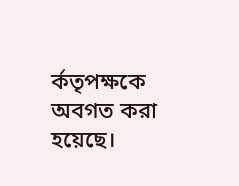র্কতৃপক্ষকে অবগত করা হয়েছে।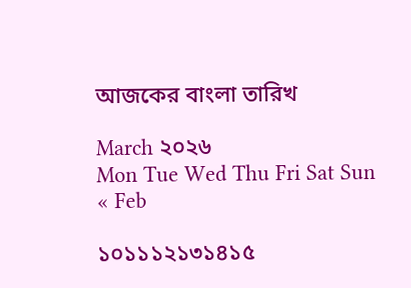আজকের বাংলা তারিখ

March ২০২৬
Mon Tue Wed Thu Fri Sat Sun
« Feb

১০১১১২১৩১৪১৫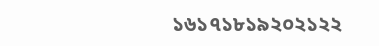১৬১৭১৮১৯২০২১২২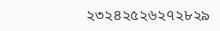২৩২৪২৫২৬২৭২৮২৯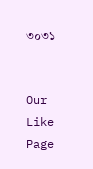৩০৩১


Our Like Page